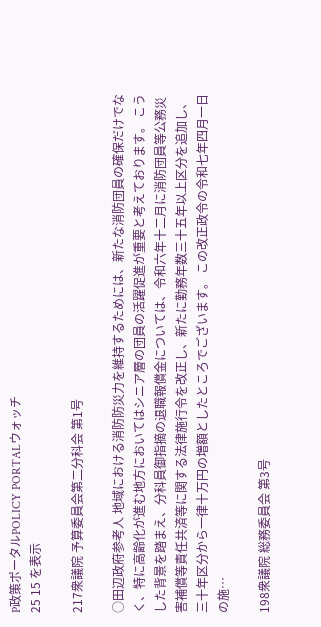P政策ポータルPOLICY PORTALウォッチ
25 15 を表示

217衆議院 予算委員会第二分科会 第1号

○田辺政府参考人 地域における消防防災力を維持するためには、新たな消防団員の確保だけでなく、特に高齢化が進む地方においてはシニア層の団員の活躍促進が重要と考えております。 こうした背景を踏まえ、分科員御指摘の退職報償金については、令和六年十二月に消防団員等公務災害補償等責任共済等に関する法律施行令を改正し、新たに勤務年数三十五年以上区分を追加し、三十年区分から一律十万円の増額としたところでございます。 この改正政令の令和七年四月一日の施…

198衆議院 総務委員会 第3号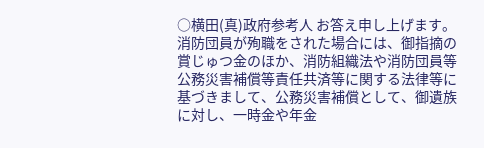○横田(真)政府参考人 お答え申し上げます。 消防団員が殉職をされた場合には、御指摘の賞じゅつ金のほか、消防組織法や消防団員等公務災害補償等責任共済等に関する法律等に基づきまして、公務災害補償として、御遺族に対し、一時金や年金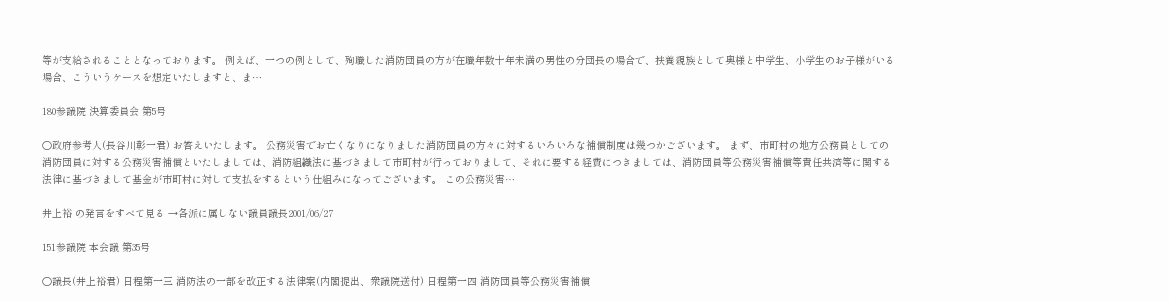等が支給されることとなっております。 例えば、一つの例として、殉職した消防団員の方が在職年数十年未満の男性の分団長の場合で、扶養親族として奥様と中学生、小学生のお子様がいる場合、こういうケースを想定いたしますと、ま…

180参議院 決算委員会 第5号

○政府参考人(長谷川彰一君) お答えいたします。 公務災害でお亡くなりになりました消防団員の方々に対するいろいろな補償制度は幾つかございます。 まず、市町村の地方公務員としての消防団員に対する公務災害補償といたしましては、消防組織法に基づきまして市町村が行っておりまして、それに要する経費につきましては、消防団員等公務災害補償等責任共済等に関する法律に基づきまして基金が市町村に対して支払をするという仕組みになってございます。 この公務災害…

井上裕 の発言をすべて見る →各派に属しない議員議長2001/06/27

151参議院 本会議 第35号

○議長(井上裕君) 日程第一三 消防法の一部を改正する法律案(内閣提出、衆議院送付) 日程第一四 消防団員等公務災害補償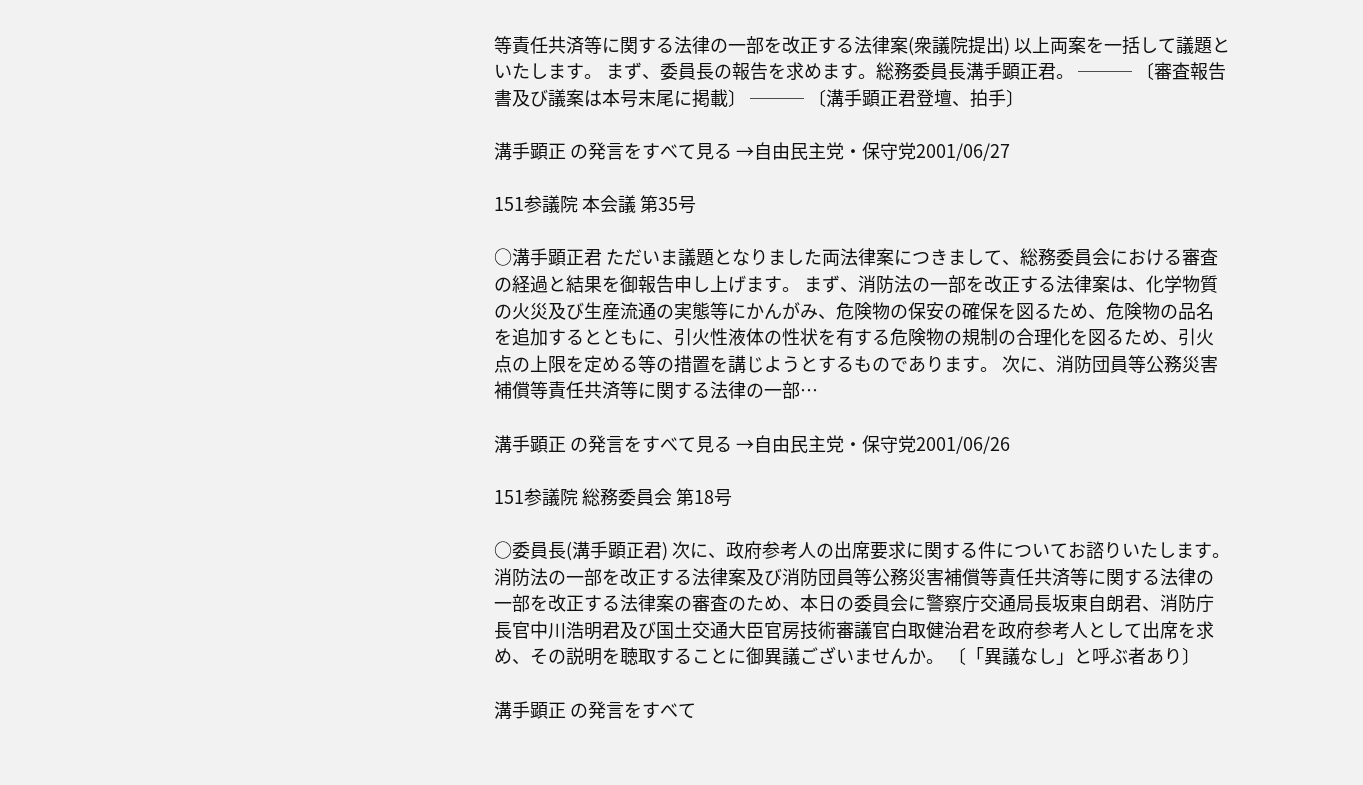等責任共済等に関する法律の一部を改正する法律案(衆議院提出) 以上両案を一括して議題といたします。 まず、委員長の報告を求めます。総務委員長溝手顕正君。 ─── 〔審査報告書及び議案は本号末尾に掲載〕 ─── 〔溝手顕正君登壇、拍手〕

溝手顕正 の発言をすべて見る →自由民主党・保守党2001/06/27

151参議院 本会議 第35号

○溝手顕正君 ただいま議題となりました両法律案につきまして、総務委員会における審査の経過と結果を御報告申し上げます。 まず、消防法の一部を改正する法律案は、化学物質の火災及び生産流通の実態等にかんがみ、危険物の保安の確保を図るため、危険物の品名を追加するとともに、引火性液体の性状を有する危険物の規制の合理化を図るため、引火点の上限を定める等の措置を講じようとするものであります。 次に、消防団員等公務災害補償等責任共済等に関する法律の一部…

溝手顕正 の発言をすべて見る →自由民主党・保守党2001/06/26

151参議院 総務委員会 第18号

○委員長(溝手顕正君) 次に、政府参考人の出席要求に関する件についてお諮りいたします。 消防法の一部を改正する法律案及び消防団員等公務災害補償等責任共済等に関する法律の一部を改正する法律案の審査のため、本日の委員会に警察庁交通局長坂東自朗君、消防庁長官中川浩明君及び国土交通大臣官房技術審議官白取健治君を政府参考人として出席を求め、その説明を聴取することに御異議ございませんか。 〔「異議なし」と呼ぶ者あり〕

溝手顕正 の発言をすべて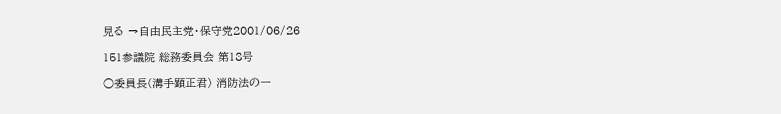見る →自由民主党・保守党2001/06/26

151参議院 総務委員会 第18号

○委員長(溝手顕正君) 消防法の一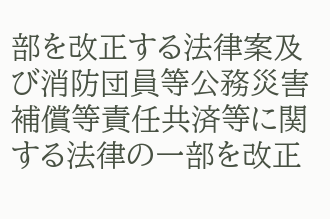部を改正する法律案及び消防団員等公務災害補償等責任共済等に関する法律の一部を改正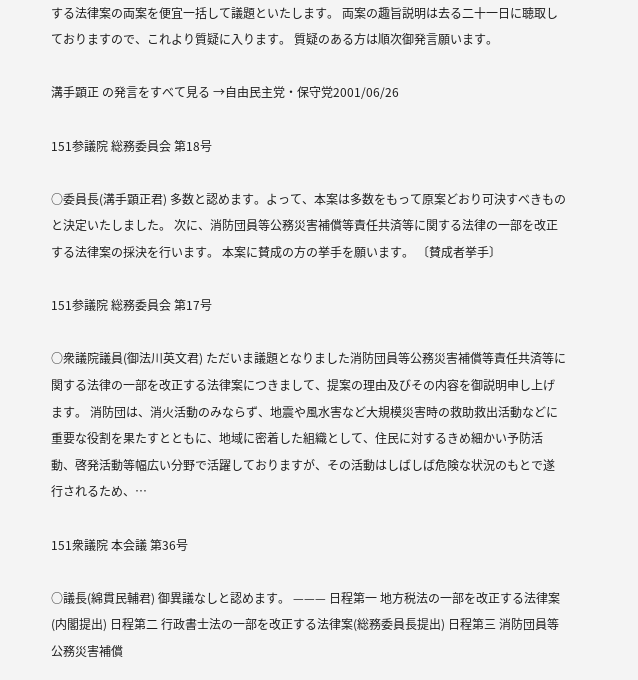する法律案の両案を便宜一括して議題といたします。 両案の趣旨説明は去る二十一日に聴取しておりますので、これより質疑に入ります。 質疑のある方は順次御発言願います。

溝手顕正 の発言をすべて見る →自由民主党・保守党2001/06/26

151参議院 総務委員会 第18号

○委員長(溝手顕正君) 多数と認めます。よって、本案は多数をもって原案どおり可決すべきものと決定いたしました。 次に、消防団員等公務災害補償等責任共済等に関する法律の一部を改正する法律案の採決を行います。 本案に賛成の方の挙手を願います。 〔賛成者挙手〕

151参議院 総務委員会 第17号

○衆議院議員(御法川英文君) ただいま議題となりました消防団員等公務災害補償等責任共済等に関する法律の一部を改正する法律案につきまして、提案の理由及びその内容を御説明申し上げます。 消防団は、消火活動のみならず、地震や風水害など大規模災害時の救助救出活動などに重要な役割を果たすとともに、地域に密着した組織として、住民に対するきめ細かい予防活動、啓発活動等幅広い分野で活躍しておりますが、その活動はしばしば危険な状況のもとで遂行されるため、…

151衆議院 本会議 第36号

○議長(綿貫民輔君) 御異議なしと認めます。 ——— 日程第一 地方税法の一部を改正する法律案(内閣提出) 日程第二 行政書士法の一部を改正する法律案(総務委員長提出) 日程第三 消防団員等公務災害補償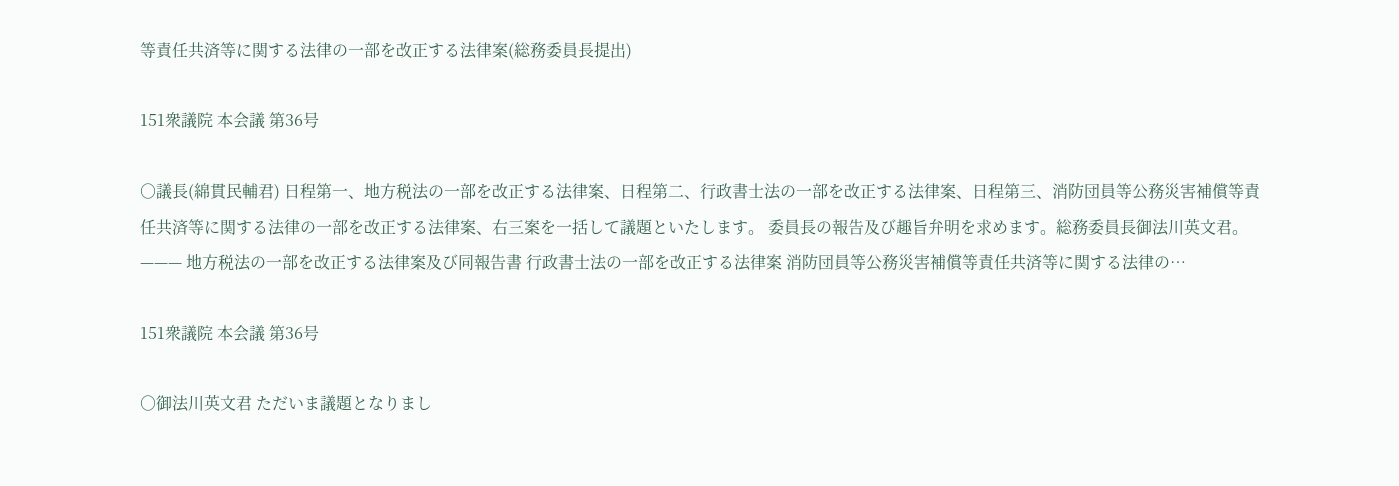等責任共済等に関する法律の一部を改正する法律案(総務委員長提出)

151衆議院 本会議 第36号

○議長(綿貫民輔君) 日程第一、地方税法の一部を改正する法律案、日程第二、行政書士法の一部を改正する法律案、日程第三、消防団員等公務災害補償等責任共済等に関する法律の一部を改正する法律案、右三案を一括して議題といたします。 委員長の報告及び趣旨弁明を求めます。総務委員長御法川英文君。 ——— 地方税法の一部を改正する法律案及び同報告書 行政書士法の一部を改正する法律案 消防団員等公務災害補償等責任共済等に関する法律の…

151衆議院 本会議 第36号

○御法川英文君 ただいま議題となりまし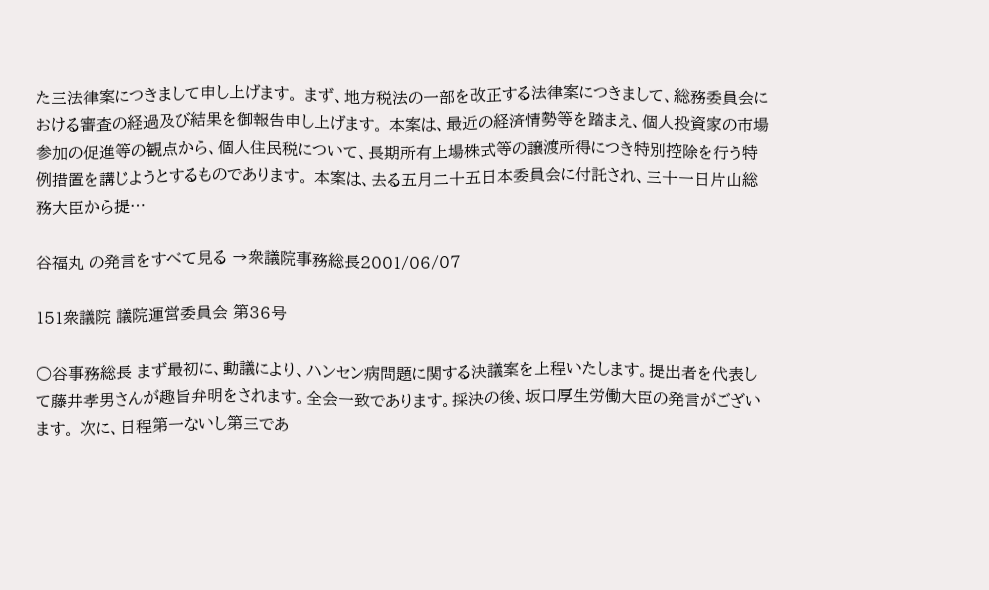た三法律案につきまして申し上げます。 まず、地方税法の一部を改正する法律案につきまして、総務委員会における審査の経過及び結果を御報告申し上げます。 本案は、最近の経済情勢等を踏まえ、個人投資家の市場参加の促進等の観点から、個人住民税について、長期所有上場株式等の譲渡所得につき特別控除を行う特例措置を講じようとするものであります。 本案は、去る五月二十五日本委員会に付託され、三十一日片山総務大臣から提…

谷福丸 の発言をすべて見る →衆議院事務総長2001/06/07

151衆議院 議院運営委員会 第36号

○谷事務総長 まず最初に、動議により、ハンセン病問題に関する決議案を上程いたします。提出者を代表して藤井孝男さんが趣旨弁明をされます。全会一致であります。採決の後、坂口厚生労働大臣の発言がございます。 次に、日程第一ないし第三であ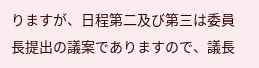りますが、日程第二及び第三は委員長提出の議案でありますので、議長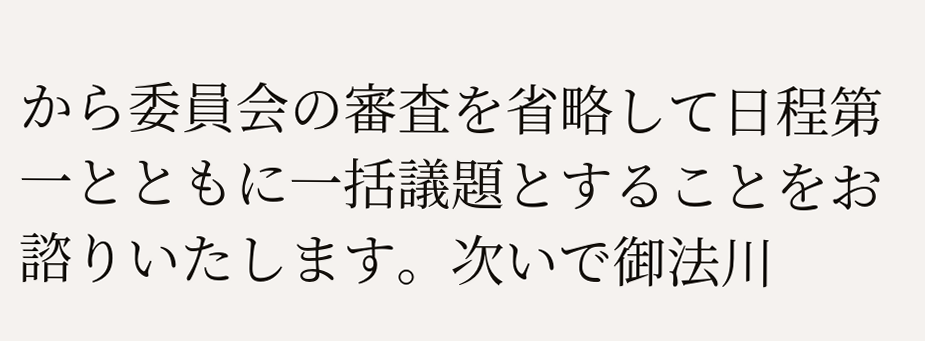から委員会の審査を省略して日程第一とともに一括議題とすることをお諮りいたします。次いで御法川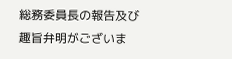総務委員長の報告及び趣旨弁明がございま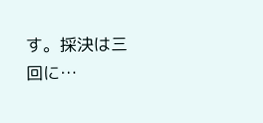す。採決は三回に…